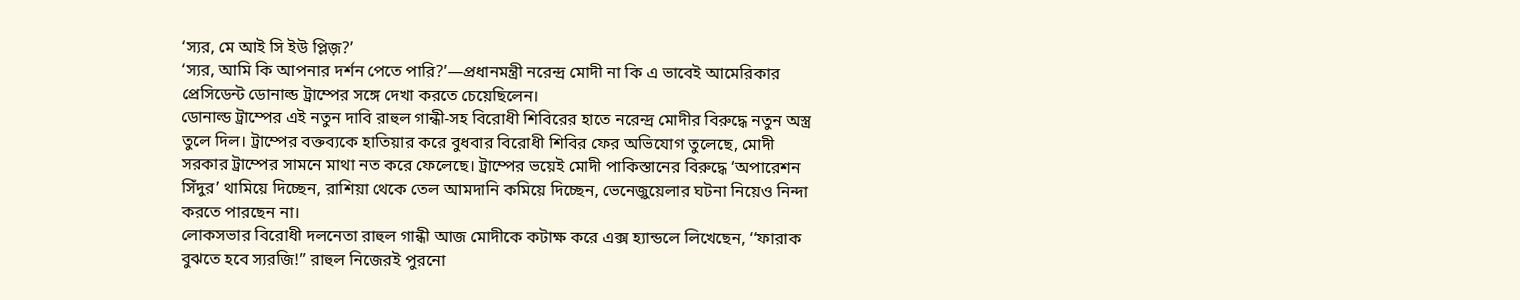‘স্যর, মে আই সি ইউ প্লিজ়?’
‘স্যর, আমি কি আপনার দর্শন পেতে পারি?’—প্রধানমন্ত্রী নরেন্দ্র মোদী না কি এ ভাবেই আমেরিকার প্রেসিডেন্ট ডোনাল্ড ট্রাম্পের সঙ্গে দেখা করতে চেয়েছিলেন।
ডোনাল্ড ট্রাম্পের এই নতুন দাবি রাহুল গান্ধী-সহ বিরোধী শিবিরের হাতে নরেন্দ্র মোদীর বিরুদ্ধে নতুন অস্ত্র তুলে দিল। ট্রাম্পের বক্তব্যকে হাতিয়ার করে বুধবার বিরোধী শিবির ফের অভিযোগ তুলেছে, মোদী সরকার ট্রাম্পের সামনে মাথা নত করে ফেলেছে। ট্রাম্পের ভয়েই মোদী পাকিস্তানের বিরুদ্ধে ‘অপারেশন সিঁদুর’ থামিয়ে দিচ্ছেন, রাশিয়া থেকে তেল আমদানি কমিয়ে দিচ্ছেন, ভেনেজ়ুয়েলার ঘটনা নিয়েও নিন্দা করতে পারছেন না।
লোকসভার বিরোধী দলনেতা রাহুল গান্ধী আজ মোদীকে কটাক্ষ করে এক্স হ্যান্ডলে লিখেছেন, ‘‘ফারাক বুঝতে হবে স্যরজি!’’ রাহুল নিজেরই পুরনো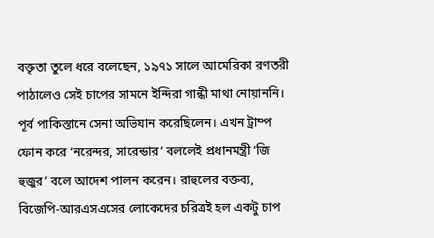বক্তৃতা তুলে ধরে বলেছেন, ১৯৭১ সালে আমেরিকা রণতরী পাঠালেও সেই চাপের সামনে ইন্দিরা গান্ধী মাথা নোয়াননি। পূর্ব পাকিস্তানে সেনা অভিযান করেছিলেন। এখন ট্রাম্প ফোন করে ‘নরেন্দর, সারেন্ডার’ বললেই প্রধানমন্ত্রী ‘জি হুজুর’ বলে আদেশ পালন করেন। রাহুলের বক্তব্য, বিজেপি-আরএসএসের লোকেদের চরিত্রই হল একটু চাপ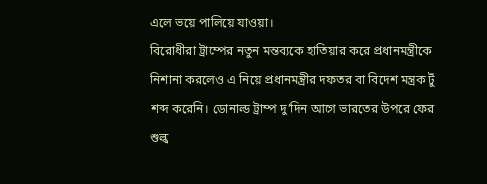এলে ভয়ে পালিয়ে যাওয়া।
বিরোধীরা ট্রাম্পের নতুন মন্তব্যকে হাতিয়ার করে প্রধানমন্ত্রীকে নিশানা করলেও এ নিয়ে প্রধানমন্ত্রীর দফতর বা বিদেশ মন্ত্রক টুঁ শব্দ করেনি। ডোনাল্ড ট্রাম্প দু’দিন আগে ভারতের উপরে ফের শুল্ক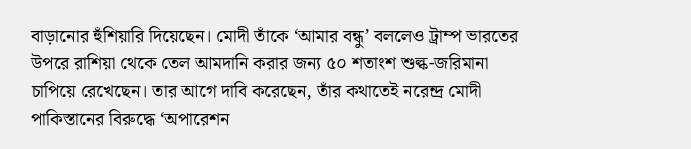বাড়ানোর হুঁশিয়ারি দিয়েছেন। মোদী তাঁকে ‘আমার বন্ধু’ বললেও ট্রাম্প ভারতের উপরে রাশিয়া থেকে তেল আমদানি করার জন্য ৫০ শতাংশ শুল্ক-জরিমানা চাপিয়ে রেখেছেন। তার আগে দাবি করেছেন, তাঁর কথাতেই নরেন্দ্র মোদী পাকিস্তানের বিরুদ্ধে ‘অপারেশন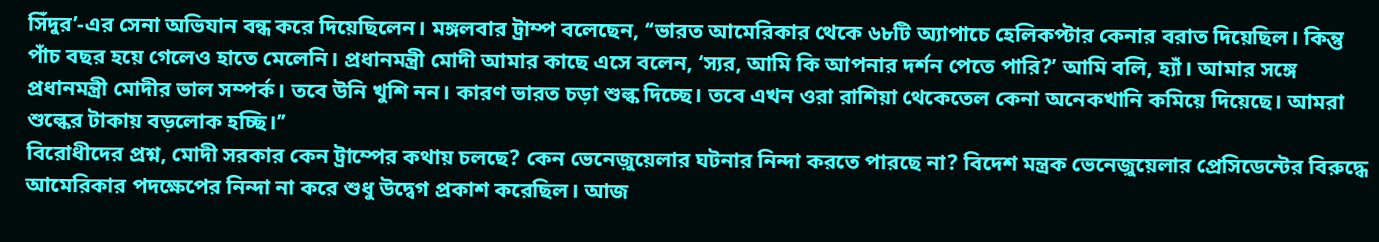সিঁদুর’-এর সেনা অভিযান বন্ধ করে দিয়েছিলেন। মঙ্গলবার ট্রাম্প বলেছেন, ‘‘ভারত আমেরিকার থেকে ৬৮টি অ্যাপাচে হেলিকপ্টার কেনার বরাত দিয়েছিল। কিন্তু পাঁচ বছর হয়ে গেলেও হাতে মেলেনি। প্রধানমন্ত্রী মোদী আমার কাছে এসে বলেন, ‘স্যর, আমি কি আপনার দর্শন পেতে পারি?’ আমি বলি, হ্যাঁ। আমার সঙ্গে প্রধানমন্ত্রী মোদীর ভাল সম্পর্ক। তবে উনি খুশি নন। কারণ ভারত চড়া শুল্ক দিচ্ছে। তবে এখন ওরা রাশিয়া থেকেতেল কেনা অনেকখানি কমিয়ে দিয়েছে। আমরা শুল্কের টাকায় বড়লোক হচ্ছি।’’
বিরোধীদের প্রশ্ন, মোদী সরকার কেন ট্রাম্পের কথায় চলছে? কেন ভেনেজ়ুয়েলার ঘটনার নিন্দা করতে পারছে না? বিদেশ মন্ত্রক ভেনেজ়ুয়েলার প্রেসিডেন্টের বিরুদ্ধে আমেরিকার পদক্ষেপের নিন্দা না করে শুধু উদ্বেগ প্রকাশ করেছিল। আজ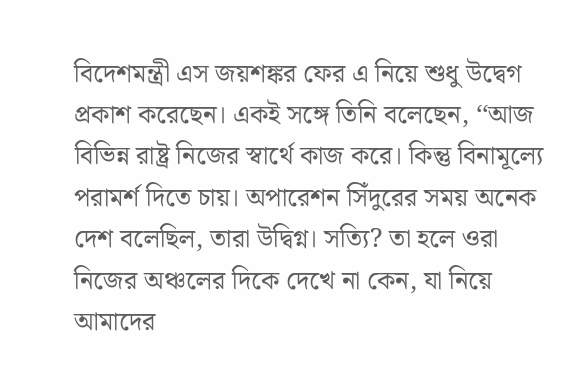বিদেশমন্ত্রী এস জয়শঙ্কর ফের এ নিয়ে শুধু উদ্বেগ প্রকাশ করেছেন। একই সঙ্গে তিনি বলেছেন, ‘‘আজ বিভিন্ন রাষ্ট্র নিজের স্বার্থে কাজ করে। কিন্তু বিনামূল্যে পরামর্শ দিতে চায়। অপারেশন সিঁদুরের সময় অনেক দেশ বলেছিল, তারা উদ্বিগ্ন। সত্যি? তা হলে ওরা নিজের অঞ্চলের দিকে দেখে না কেন, যা নিয়ে আমাদের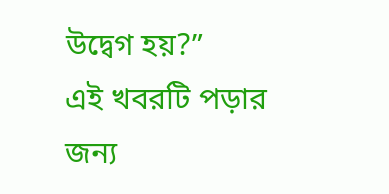উদ্বেগ হয়?”
এই খবরটি পড়ার জন্য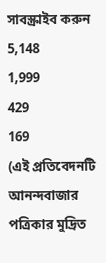সাবস্ক্রাইব করুন
5,148
1,999
429
169
(এই প্রতিবেদনটি আনন্দবাজার পত্রিকার মুদ্রিত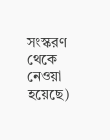সংস্করণ থেকে নেওয়া হয়েছে)